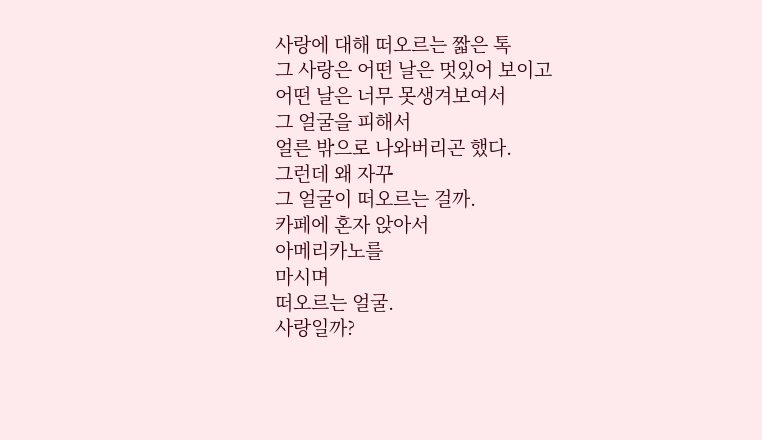사랑에 대해 떠오르는 짧은 톡
그 사랑은 어떤 날은 멋있어 보이고
어떤 날은 너무 못생겨보여서
그 얼굴을 피해서
얼른 밖으로 나와버리곤 했다.
그런데 왜 자꾸
그 얼굴이 떠오르는 걸까.
카페에 혼자 앉아서
아메리카노를
마시며
떠오르는 얼굴.
사랑일까?